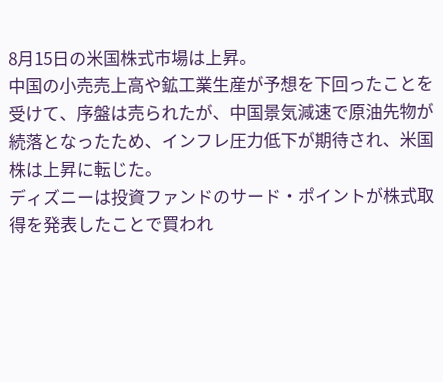8月15日の米国株式市場は上昇。
中国の小売売上高や鉱工業生産が予想を下回ったことを受けて、序盤は売られたが、中国景気減速で原油先物が続落となったため、インフレ圧力低下が期待され、米国株は上昇に転じた。
ディズニーは投資ファンドのサード・ポイントが株式取得を発表したことで買われ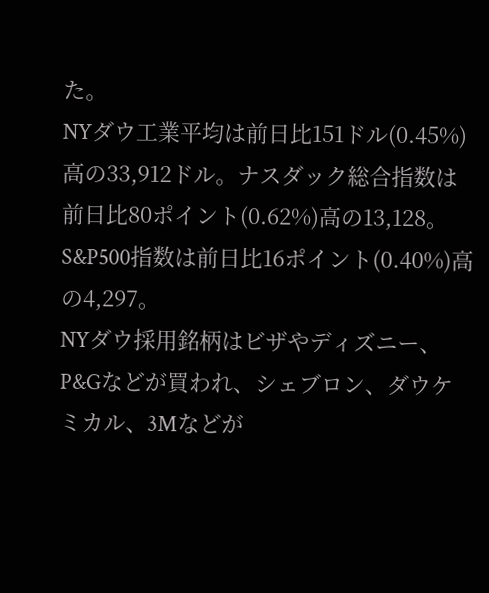た。
NYダウ工業平均は前日比151ドル(0.45%)高の33,912ドル。ナスダック総合指数は前日比80ポイント(0.62%)高の13,128。S&P500指数は前日比16ポイント(0.40%)高の4,297。
NYダウ採用銘柄はビザやディズニー、P&Gなどが買われ、シェブロン、ダウケミカル、3Mなどが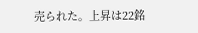売られた。上昇は22銘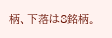柄、下落は8銘柄。